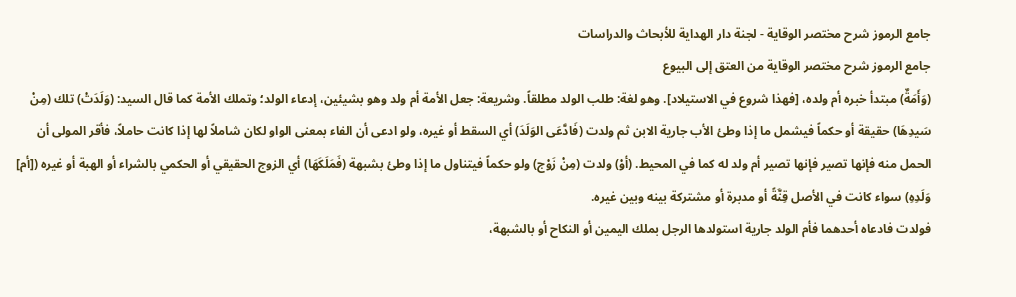جامع الرموز شرح مختصر الوقاية - لجنة دار الهداية للأبحاث والدراسات
جامع الرموز شرح مختصر الوقاية من العتق إلى البيوع
(وَأَمَةٌ) مبتدأ خبره أم ولده، [فهذا شروع في الاستيلاد]. وهو لغة: طلب الولد مطلقاً. وشريعة: جعل الأمة أم ولد وهو بشيئين، إدعاء الولد؛ وتملك الأمة كما قال السيد: (وَلَدَتْ) تلك (مِنْ سَيدِهَا) حقيقة أو حكماً فيشمل ما إذا وطئ الأب جارية الابن ثم ولدت (فَادَّعَى الوَلَدَ) أي السقط أو غيره، ولو ادعى أن الفاء بمعنى الواو لكان شاملاً لها إذا كانت حاملاً، فأقر المولى أن الحمل منه فإنها تصير فإنها تصير أم ولد له كما في المحيط. (أوْ) ولدت (مِنْ زَوْج) ولو حكماً فيتناول ما إذا وطئ بشبهة (فَمَلَكَهَا) أي الزوج الحقيقي أو الحكمي بالشراء أو الهبة أو غيره ([أم] وَلَدِهِ) سواء كانت في الأصل قِنَّةً أو مدبرة أو مشتركة بينه وبين غيره.
فولدت فادعاه أحدهما فأم الولد جارية استولدها الرجل بملك اليمين أو النكاح أو بالشبهة،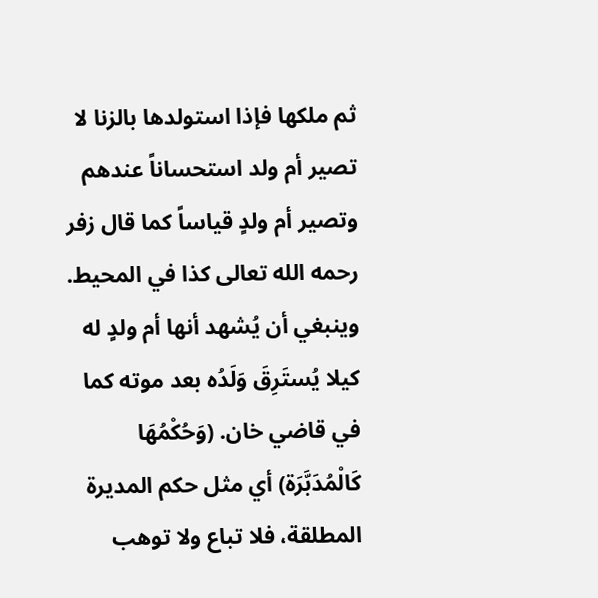ثم ملكها فإذا استولدها بالزنا لا تصير أم ولد استحساناً عندهم وتصير أم ولدٍ قياساً كما قال زفر رحمه الله تعالى كذا في المحيط. وينبغي أن يُشهد أنها أم ولدٍ له كيلا يُستَرِقَ وَلَدُه بعد موته كما في قاضي خان. (وَحُكْمُهَا كَالْمُدَبَّرَة) أي مثل حكم المديرة المطلقة، فلا تباع ولا توهب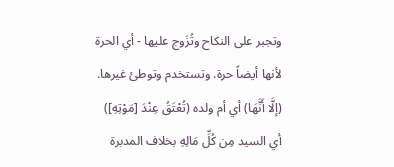وتجبر على النكاح وتُزَوج عليها - أي الحرة لأنها أيضاً حرة. وتستخدم وتوطئ غيرها. (إلَّا أَنَّهَا) أي أم ولده (تُعْتَقُ عِنْدَ [مَوْتِهِ]) أي السيد مِن كُلِّ مَالِهِ بخلاف المدبرة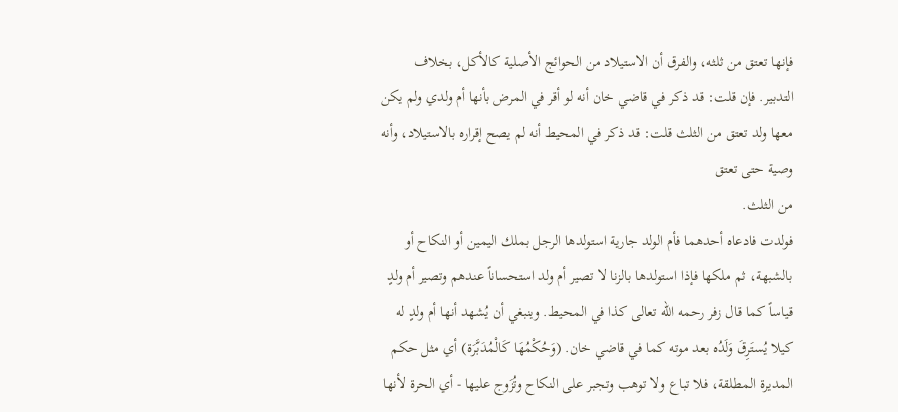فإنها تعتق من ثلثه، والفرق أن الاستيلاد من الحوائج الأصلية كالأكل، بخلاف التدبير. فإن قلت: قد ذكر في قاضي خان أنه لو أقر في المرض بأنها أم ولدي ولم يكن معها ولد تعتق من الثلث قلت: قد ذكر في المحيط أنه لم يصح إقراره بالاستيلاد، وأنه وصية حتى تعتق
من الثلث.
فولدت فادعاه أحدهما فأم الولد جارية استولدها الرجل بملك اليمين أو النكاح أو بالشبهة، ثم ملكها فإذا استولدها بالزنا لا تصير أم ولد استحساناً عندهم وتصير أم ولدٍ قياساً كما قال زفر رحمه الله تعالى كذا في المحيط. وينبغي أن يُشهد أنها أم ولدٍ له كيلا يُستَرِقَ وَلَدُه بعد موته كما في قاضي خان. (وَحُكْمُهَا كَالْمُدَبَّرَة) أي مثل حكم المديرة المطلقة، فلا تباع ولا توهب وتجبر على النكاح وتُزَوج عليها - أي الحرة لأنها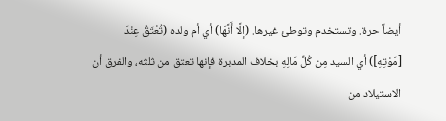أيضاً حرة. وتستخدم وتوطئ غيرها. (إلَّا أَنَّهَا) أي أم ولده (تُعْتَقُ عِنْدَ [مَوْتِهِ]) أي السيد مِن كُلِّ مَالِهِ بخلاف المدبرة فإنها تعتق من ثلثه، والفرق أن الاستيلاد من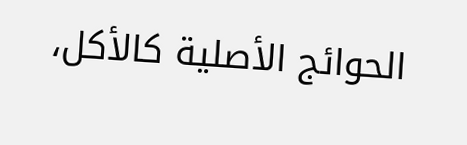الحوائج الأصلية كالأكل،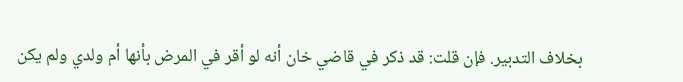بخلاف التدبير. فإن قلت: قد ذكر في قاضي خان أنه لو أقر في المرض بأنها أم ولدي ولم يكن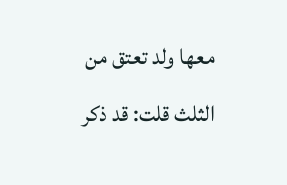معها ولد تعتق من الثلث قلت: قد ذكر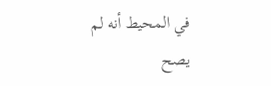في المحيط أنه لم يصح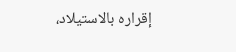إقراره بالاستيلاد،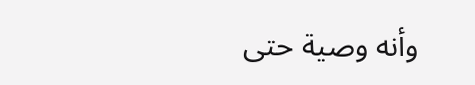وأنه وصية حتى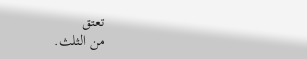تعتق
من الثلث.